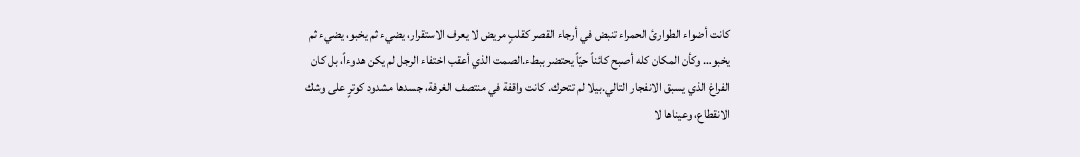كانت أضواء الطوارئ الحمراء تنبض في أرجاء القصر كقلبٍ مريض لا يعرف الاستقرار، يضيء ثم يخبو، يضيء ثم يخبو… وكأن المكان كله أصبح كائناً حيّاً يحتضر ببطء.الصمت الذي أعقب اختفاء الرجل لم يكن هدوءاً، بل كان الفراغ الذي يسبق الانفجار التالي.بيلا لم تتحرك. كانت واقفة في منتصف الغرفة، جسدها مشدود كوترٍ على وشك الانقطاع، وعيناها لا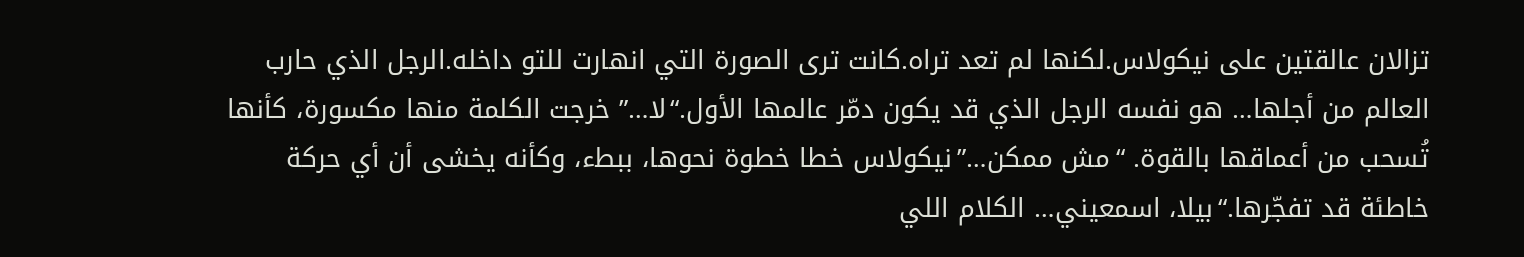تزالان عالقتين على نيكولاس.لكنها لم تعد تراه.كانت ترى الصورة التي انهارت للتو داخله.الرجل الذي حارب العالم من أجلها… هو نفسه الرجل الذي قد يكون دمّر عالمها الأول.“لا…” خرجت الكلمة منها مكسورة، كأنها تُسحب من أعماقها بالقوة. “مش ممكن…”نيكولاس خطا خطوة نحوها، ببطء، وكأنه يخشى أن أي حركة خاطئة قد تفجّرها.“بيلا، اسمعيني… الكلام اللي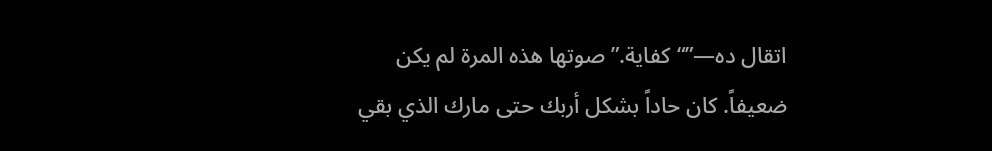اتقال ده—”“كفاية.”صوتها هذه المرة لم يكن ضعيفاً. كان حاداً بشكل أربك حتى مارك الذي بقي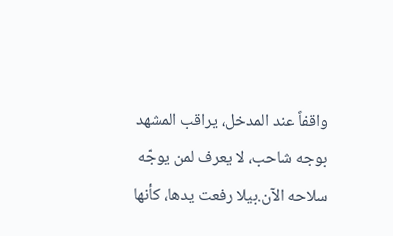واقفاً عند المدخل، يراقب المشهد بوجه شاحب، لا يعرف لمن يوجّه سلاحه الآن.بيلا رفعت يدها، كأنها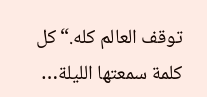توقف العالم كله.“كل كلمة سمعتها الليلة…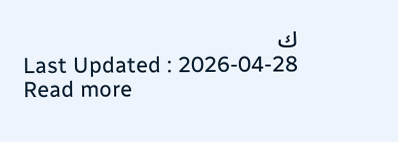ك
Last Updated : 2026-04-28 Read more